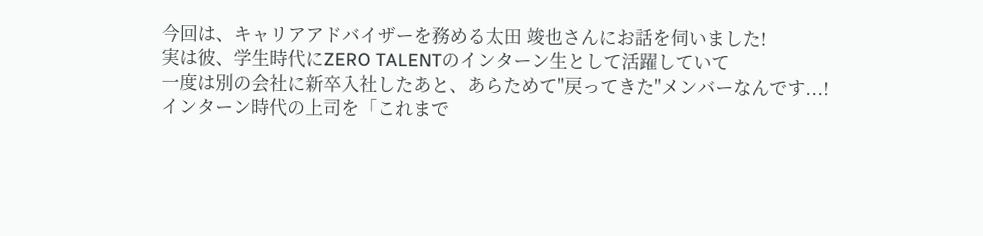今回は、キャリアアドバイザーを務める太田 竣也さんにお話を伺いました!
実は彼、学生時代にZERO TALENTのインターン生として活躍していて
一度は別の会社に新卒入社したあと、あらためて"戻ってきた"メンバーなんです...!
インターン時代の上司を「これまで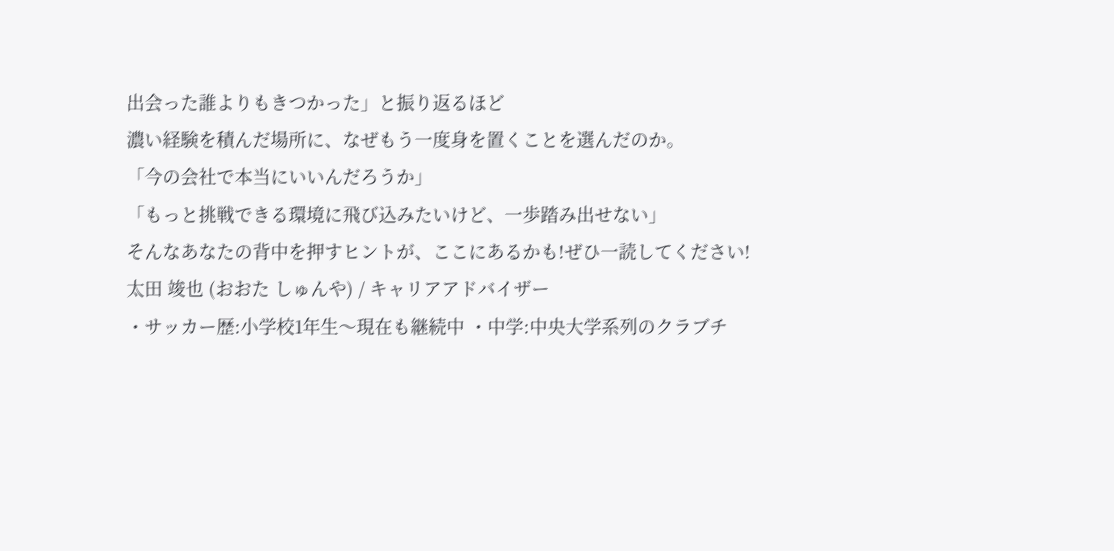出会った誰よりもきつかった」と振り返るほど
濃い経験を積んだ場所に、なぜもう一度身を置くことを選んだのか。
「今の会社で本当にいいんだろうか」
「もっと挑戦できる環境に飛び込みたいけど、一歩踏み出せない」
そんなあなたの背中を押すヒントが、ここにあるかも!ぜひ一読してください!
太田 竣也 (おおた しゅんや) / キャリアアドバイザー
・サッカー歴:小学校1年生〜現在も継続中 ・中学:中央大学系列のクラブチ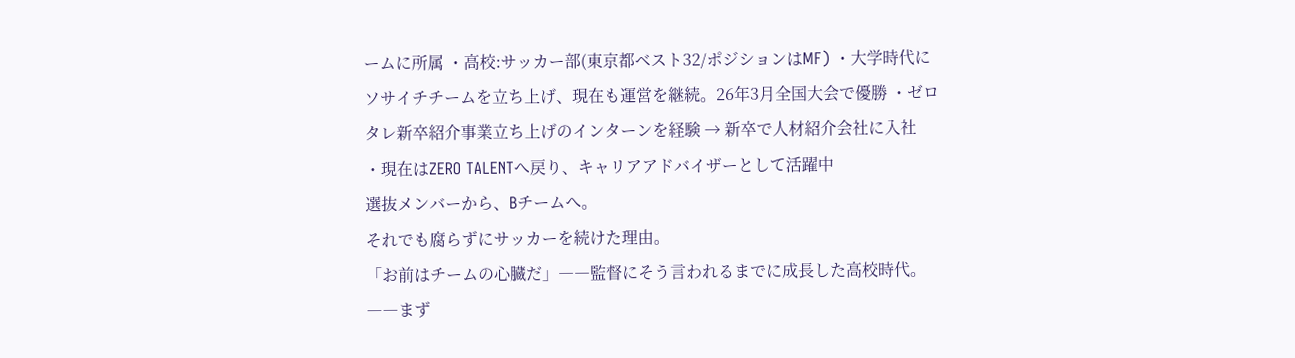ームに所属 ・高校:サッカー部(東京都ベスト32/ポジションはMF) ・大学時代にソサイチチームを立ち上げ、現在も運営を継続。26年3月全国大会で優勝 ・ゼロタレ新卒紹介事業立ち上げのインターンを経験 → 新卒で人材紹介会社に入社
・現在はZERO TALENTへ戻り、キャリアアドバイザーとして活躍中
選抜メンバーから、Bチームへ。
それでも腐らずにサッカーを続けた理由。
「お前はチームの心臓だ」――監督にそう言われるまでに成長した高校時代。
――まず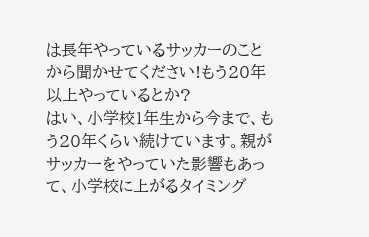は長年やっているサッカーのことから聞かせてください!もう20年以上やっているとか?
はい、小学校1年生から今まで、もう20年くらい続けています。親がサッカーをやっていた影響もあって、小学校に上がるタイミング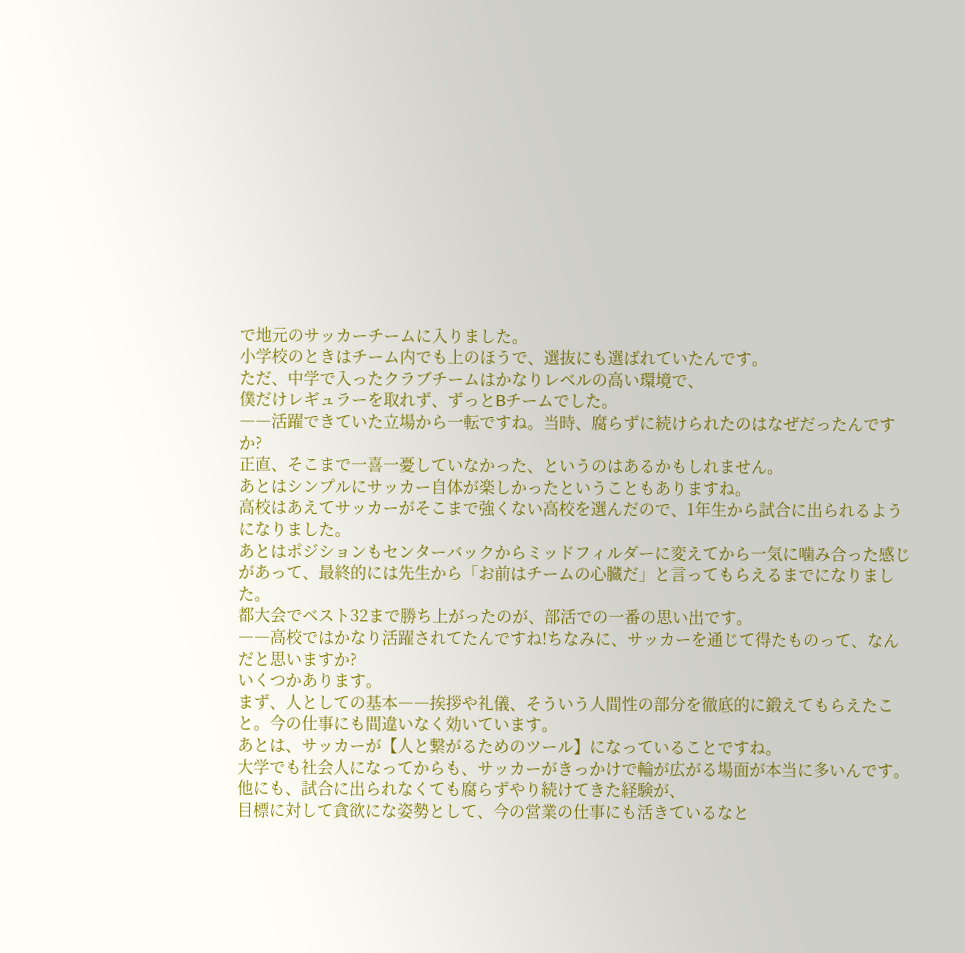で地元のサッカーチームに入りました。
小学校のときはチーム内でも上のほうで、選抜にも選ばれていたんです。
ただ、中学で入ったクラブチームはかなりレベルの高い環境で、
僕だけレギュラーを取れず、ずっとBチームでした。
――活躍できていた立場から一転ですね。当時、腐らずに続けられたのはなぜだったんですか?
正直、そこまで一喜一憂していなかった、というのはあるかもしれません。
あとはシンプルにサッカー自体が楽しかったということもありますね。
高校はあえてサッカーがそこまで強くない高校を選んだので、1年生から試合に出られるようになりました。
あとはポジションもセンターバックからミッドフィルダーに変えてから一気に噛み合った感じがあって、最終的には先生から「お前はチームの心臓だ」と言ってもらえるまでになりました。
都大会でベスト32まで勝ち上がったのが、部活での一番の思い出です。
――高校ではかなり活躍されてたんですね!ちなみに、サッカーを通じて得たものって、なんだと思いますか?
いくつかあります。
まず、人としての基本――挨拶や礼儀、そういう人間性の部分を徹底的に鍛えてもらえたこと。今の仕事にも間違いなく効いています。
あとは、サッカーが【人と繋がるためのツール】になっていることですね。
大学でも社会人になってからも、サッカーがきっかけで輪が広がる場面が本当に多いんです。
他にも、試合に出られなくても腐らずやり続けてきた経験が、
目標に対して貪欲にな姿勢として、今の営業の仕事にも活きているなと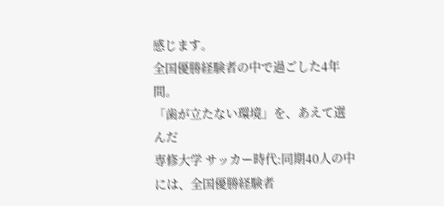感じます。
全国優勝経験者の中で過ごした4年間。
「歯が立たない環境」を、あえて選んだ
専修大学 サッカー時代:同期40人の中には、全国優勝経験者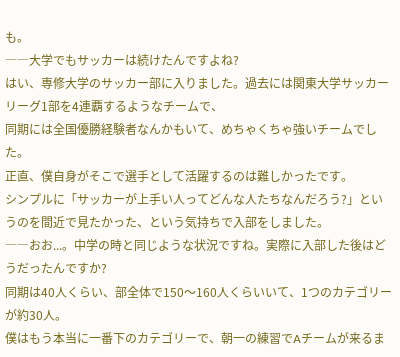も。
――大学でもサッカーは続けたんですよね?
はい、専修大学のサッカー部に入りました。過去には関東大学サッカーリーグ1部を4連覇するようなチームで、
同期には全国優勝経験者なんかもいて、めちゃくちゃ強いチームでした。
正直、僕自身がそこで選手として活躍するのは難しかったです。
シンプルに「サッカーが上手い人ってどんな人たちなんだろう?」というのを間近で見たかった、という気持ちで入部をしました。
――おお...。中学の時と同じような状況ですね。実際に入部した後はどうだったんですか?
同期は40人くらい、部全体で150〜160人くらいいて、1つのカテゴリーが約30人。
僕はもう本当に一番下のカテゴリーで、朝一の練習でAチームが来るま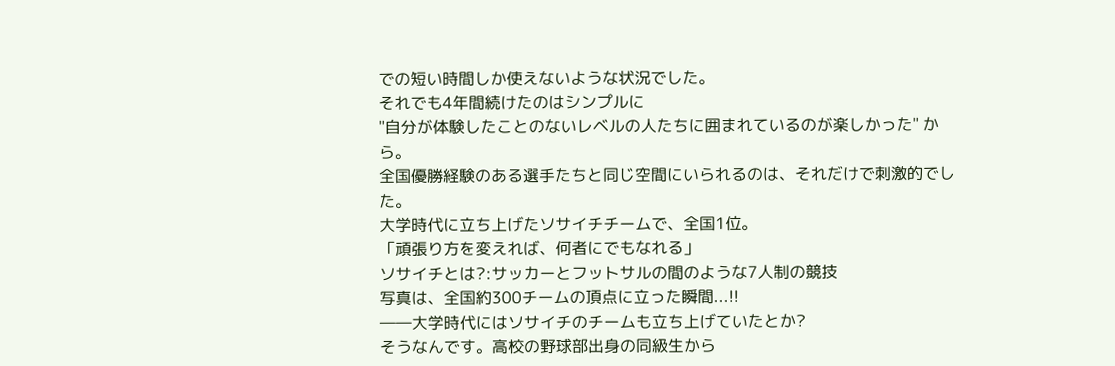での短い時間しか使えないような状況でした。
それでも4年間続けたのはシンプルに
"自分が体験したことのないレベルの人たちに囲まれているのが楽しかった" から。
全国優勝経験のある選手たちと同じ空間にいられるのは、それだけで刺激的でした。
大学時代に立ち上げたソサイチチームで、全国1位。
「頑張り方を変えれば、何者にでもなれる」
ソサイチとは?:サッカーとフットサルの間のような7人制の競技
写真は、全国約300チームの頂点に立った瞬間...!!
――大学時代にはソサイチのチームも立ち上げていたとか?
そうなんです。高校の野球部出身の同級生から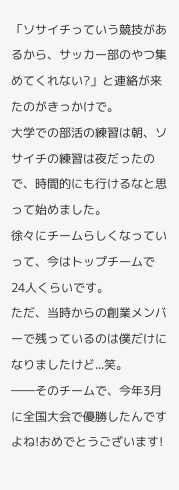「ソサイチっていう競技があるから、サッカー部のやつ集めてくれない?」と連絡が来たのがきっかけで。
大学での部活の練習は朝、ソサイチの練習は夜だったので、時間的にも行けるなと思って始めました。
徐々にチームらしくなっていって、今はトップチームで24人くらいです。
ただ、当時からの創業メンバーで残っているのは僕だけになりましたけど...笑。
――そのチームで、今年3月に全国大会で優勝したんですよね!おめでとうございます!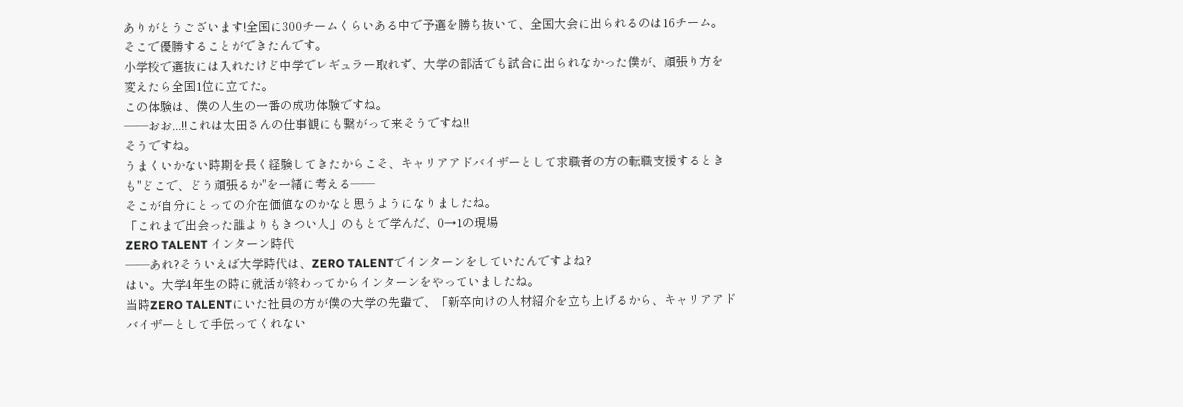ありがとうございます!全国に300チームくらいある中で予選を勝ち抜いて、全国大会に出られるのは16チーム。
そこで優勝することができたんです。
小学校で選抜には入れたけど中学でレギュラー取れず、大学の部活でも試合に出られなかった僕が、頑張り方を変えたら全国1位に立てた。
この体験は、僕の人生の一番の成功体験ですね。
――おお...!!これは太田さんの仕事観にも繋がって来そうですね!!
そうですね。
うまくいかない時期を長く経験してきたからこそ、キャリアアドバイザーとして求職者の方の転職支援するときも"どこで、どう頑張るか"を一緒に考える――
そこが自分にとっての介在価値なのかなと思うようになりましたね。
「これまで出会った誰よりもきつい人」のもとで学んだ、0→1の現場
ZERO TALENT インターン時代
――あれ?そういえば大学時代は、ZERO TALENTでインターンをしていたんですよね?
はい。大学4年生の時に就活が終わってからインターンをやっていましたね。
当時ZERO TALENTにいた社員の方が僕の大学の先輩で、「新卒向けの人材紹介を立ち上げるから、キャリアアドバイザーとして手伝ってくれない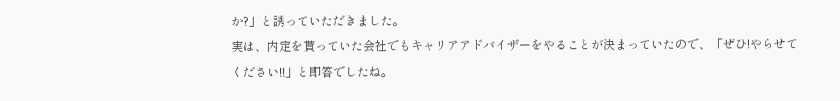か?」と誘っていただきました。
実は、内定を貰っていた会社でもキャリアアドバイザーをやることが決まっていたので、「ぜひ!やらせてください!!」と即答でしたね。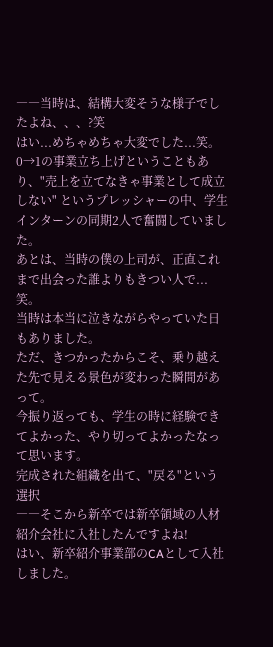――当時は、結構大変そうな様子でしたよね、、、?笑
はい...めちゃめちゃ大変でした...笑。
0→1の事業立ち上げということもあり、"売上を立てなきゃ事業として成立しない" というプレッシャーの中、学生インターンの同期2人で奮闘していました。
あとは、当時の僕の上司が、正直これまで出会った誰よりもきつい人で...笑。
当時は本当に泣きながらやっていた日もありました。
ただ、きつかったからこそ、乗り越えた先で見える景色が変わった瞬間があって。
今振り返っても、学生の時に経験できてよかった、やり切ってよかったなって思います。
完成された組織を出て、"戻る"という選択
――そこから新卒では新卒領域の人材紹介会社に入社したんですよね!
はい、新卒紹介事業部のCAとして入社しました。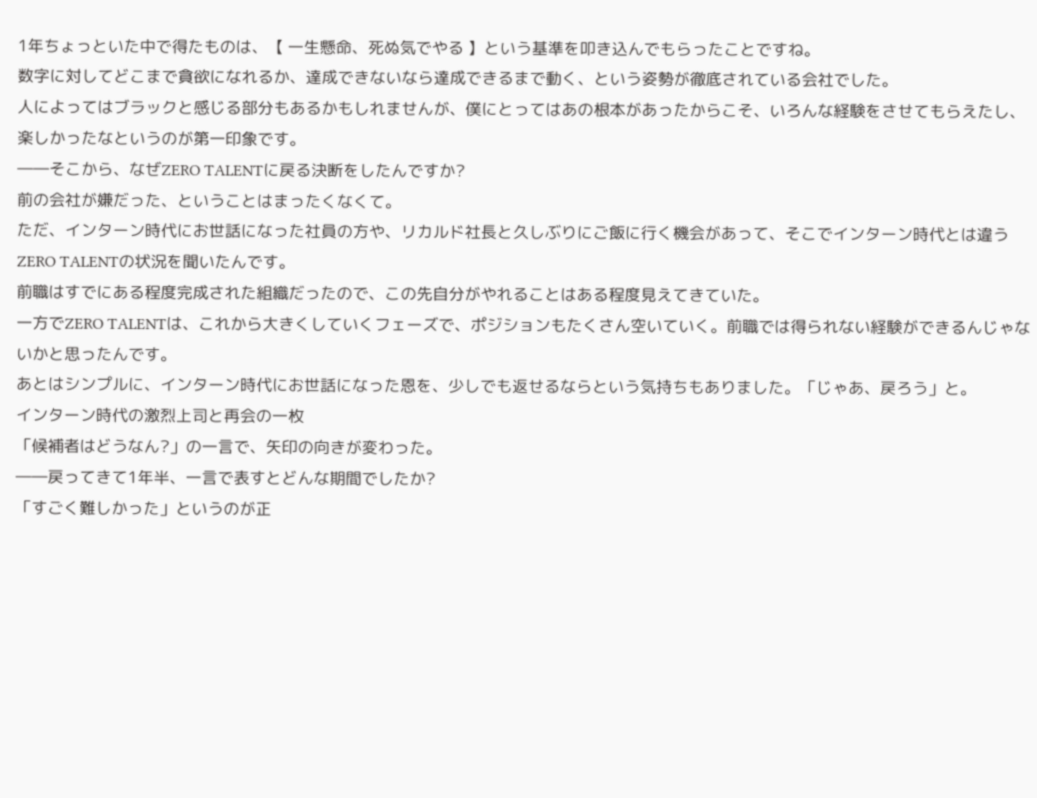1年ちょっといた中で得たものは、【 一生懸命、死ぬ気でやる 】という基準を叩き込んでもらったことですね。
数字に対してどこまで貪欲になれるか、達成できないなら達成できるまで動く、という姿勢が徹底されている会社でした。
人によってはブラックと感じる部分もあるかもしれませんが、僕にとってはあの根本があったからこそ、いろんな経験をさせてもらえたし、楽しかったなというのが第一印象です。
――そこから、なぜZERO TALENTに戻る決断をしたんですか?
前の会社が嫌だった、ということはまったくなくて。
ただ、インターン時代にお世話になった社員の方や、リカルド社長と久しぶりにご飯に行く機会があって、そこでインターン時代とは違うZERO TALENTの状況を聞いたんです。
前職はすでにある程度完成された組織だったので、この先自分がやれることはある程度見えてきていた。
一方でZERO TALENTは、これから大きくしていくフェーズで、ポジションもたくさん空いていく。前職では得られない経験ができるんじゃないかと思ったんです。
あとはシンプルに、インターン時代にお世話になった恩を、少しでも返せるならという気持ちもありました。「じゃあ、戻ろう」と。
インターン時代の激烈上司と再会の一枚
「候補者はどうなん?」の一言で、矢印の向きが変わった。
――戻ってきて1年半、一言で表すとどんな期間でしたか?
「すごく難しかった」というのが正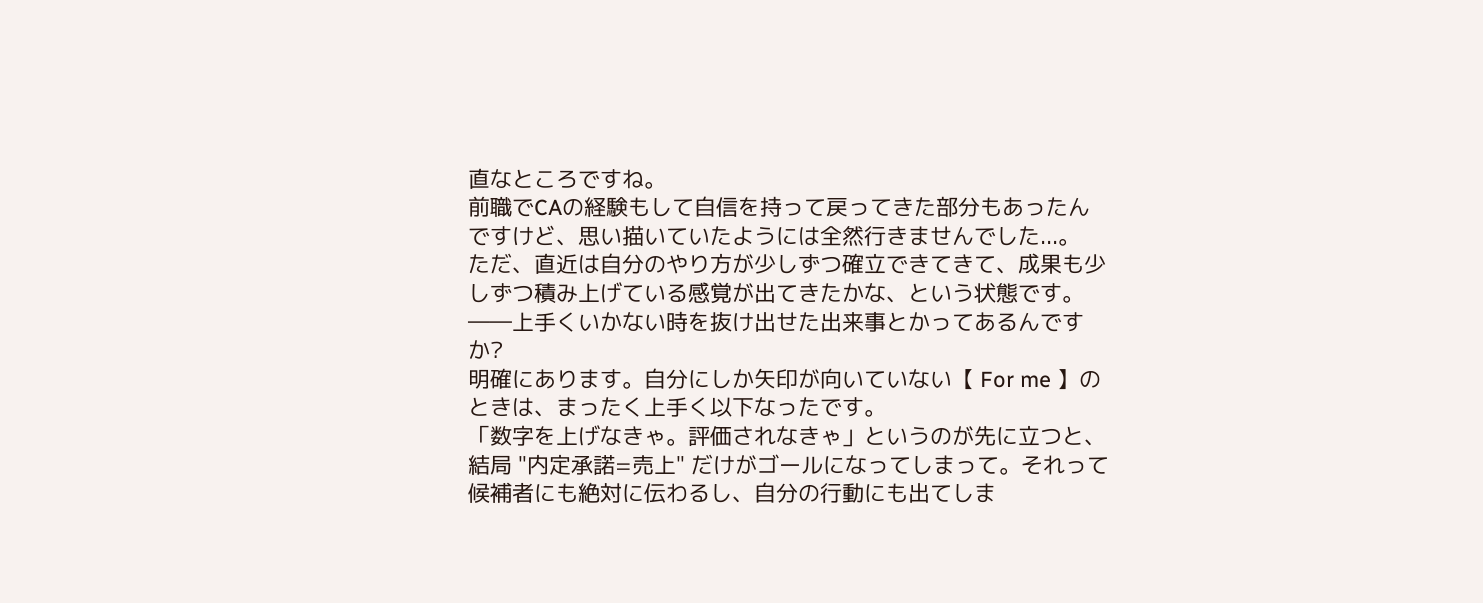直なところですね。
前職でCAの経験もして自信を持って戻ってきた部分もあったんですけど、思い描いていたようには全然行きませんでした...。
ただ、直近は自分のやり方が少しずつ確立できてきて、成果も少しずつ積み上げている感覚が出てきたかな、という状態です。
――上手くいかない時を抜け出せた出来事とかってあるんですか?
明確にあります。自分にしか矢印が向いていない【 For me 】のときは、まったく上手く以下なったです。
「数字を上げなきゃ。評価されなきゃ」というのが先に立つと、結局 "内定承諾=売上" だけがゴールになってしまって。それって候補者にも絶対に伝わるし、自分の行動にも出てしま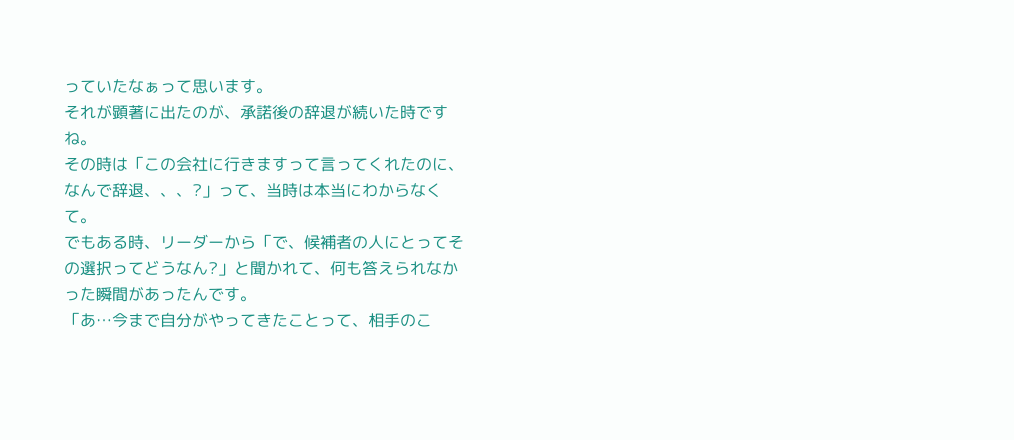っていたなぁって思います。
それが顕著に出たのが、承諾後の辞退が続いた時ですね。
その時は「この会社に行きますって言ってくれたのに、なんで辞退、、、?」って、当時は本当にわからなくて。
でもある時、リーダーから「で、候補者の人にとってその選択ってどうなん?」と聞かれて、何も答えられなかった瞬間があったんです。
「あ…今まで自分がやってきたことって、相手のこ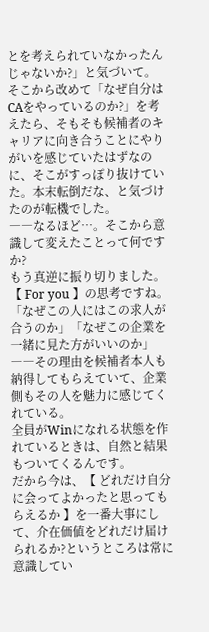とを考えられていなかったんじゃないか?」と気づいて。
そこから改めて「なぜ自分はCAをやっているのか?」を考えたら、そもそも候補者のキャリアに向き合うことにやりがいを感じていたはずなのに、そこがすっぽり抜けていた。本末転倒だな、と気づけたのが転機でした。
――なるほど…。そこから意識して変えたことって何ですか?
もう真逆に振り切りました。【 For you 】の思考ですね。
「なぜこの人にはこの求人が合うのか」「なぜこの企業を一緒に見た方がいいのか」――その理由を候補者本人も納得してもらえていて、企業側もその人を魅力に感じてくれている。
全員がWinになれる状態を作れているときは、自然と結果もついてくるんです。
だから今は、【 どれだけ自分に会ってよかったと思ってもらえるか 】を一番大事にして、介在価値をどれだけ届けられるか?というところは常に意識してい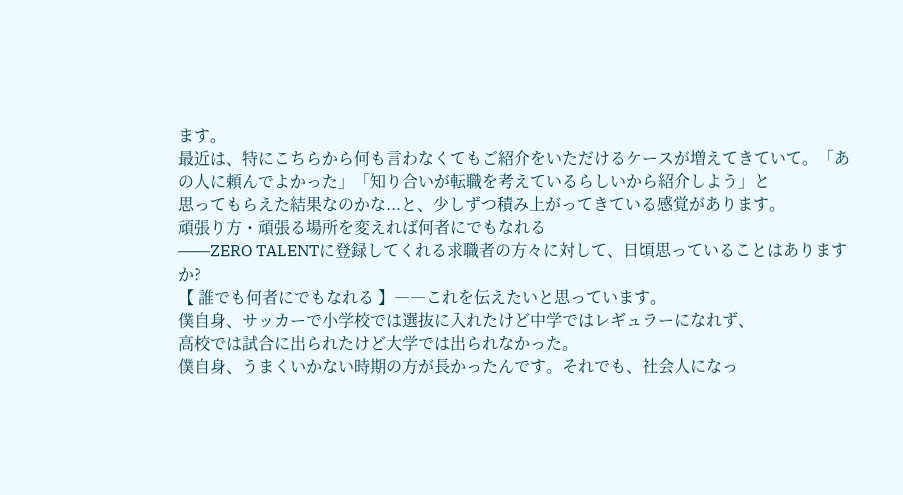ます。
最近は、特にこちらから何も言わなくてもご紹介をいただけるケースが増えてきていて。「あの人に頼んでよかった」「知り合いが転職を考えているらしいから紹介しよう」と
思ってもらえた結果なのかな...と、少しずつ積み上がってきている感覚があります。
頑張り方・頑張る場所を変えれば何者にでもなれる
――ZERO TALENTに登録してくれる求職者の方々に対して、日頃思っていることはありますか?
【 誰でも何者にでもなれる 】――これを伝えたいと思っています。
僕自身、サッカーで小学校では選抜に入れたけど中学ではレギュラーになれず、
高校では試合に出られたけど大学では出られなかった。
僕自身、うまくいかない時期の方が長かったんです。それでも、社会人になっ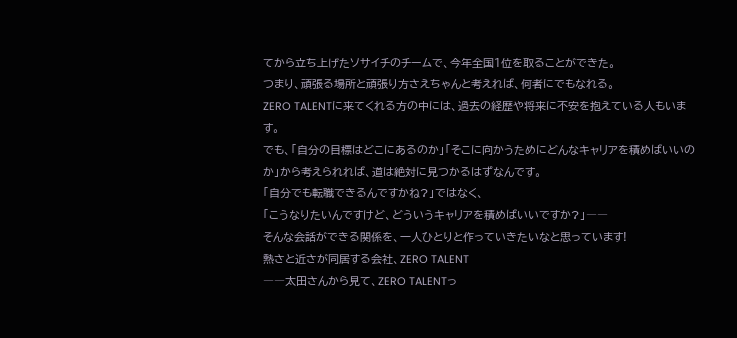てから立ち上げたソサイチのチームで、今年全国1位を取ることができた。
つまり、頑張る場所と頑張り方さえちゃんと考えれば、何者にでもなれる。
ZERO TALENTに来てくれる方の中には、過去の経歴や将来に不安を抱えている人もいます。
でも、「自分の目標はどこにあるのか」「そこに向かうためにどんなキャリアを積めばいいのか」から考えられれば、道は絶対に見つかるはずなんです。
「自分でも転職できるんですかね?」ではなく、
「こうなりたいんですけど、どういうキャリアを積めばいいですか?」――
そんな会話ができる関係を、一人ひとりと作っていきたいなと思っています!
熱さと近さが同居する会社、ZERO TALENT
――太田さんから見て、ZERO TALENTっ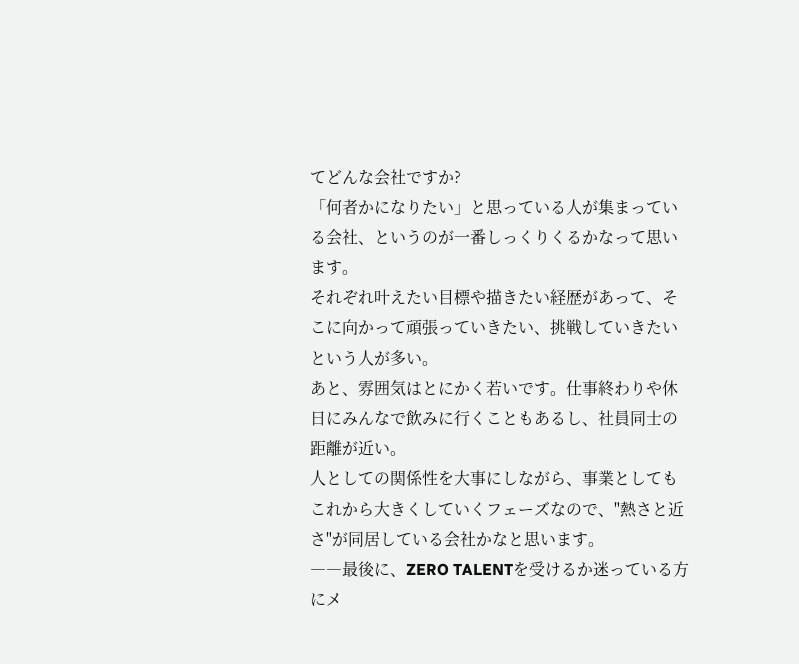てどんな会社ですか?
「何者かになりたい」と思っている人が集まっている会社、というのが一番しっくりくるかなって思います。
それぞれ叶えたい目標や描きたい経歴があって、そこに向かって頑張っていきたい、挑戦していきたいという人が多い。
あと、雰囲気はとにかく若いです。仕事終わりや休日にみんなで飲みに行くこともあるし、社員同士の距離が近い。
人としての関係性を大事にしながら、事業としてもこれから大きくしていくフェーズなので、"熱さと近さ"が同居している会社かなと思います。
――最後に、ZERO TALENTを受けるか迷っている方にメ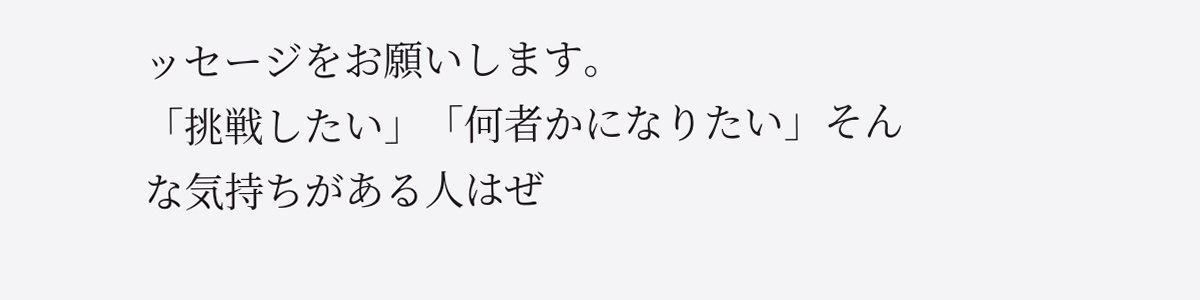ッセージをお願いします。
「挑戦したい」「何者かになりたい」そんな気持ちがある人はぜ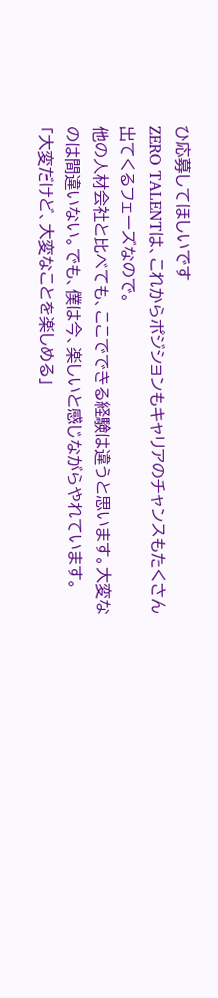ひ応募してほしいです
ZERO TALENTは、これからポジションもキャリアのチャンスもたくさん出てくるフェーズなので。
他の人材会社と比べても、ここでできる経験は違うと思います。大変なのは間違いない。でも、僕は今、楽しいと感じながらやれています。
「大変だけど、大変なことを楽しめる」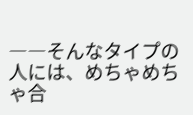――そんなタイプの人には、めちゃめちゃ合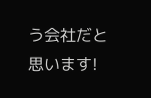う会社だと思います!